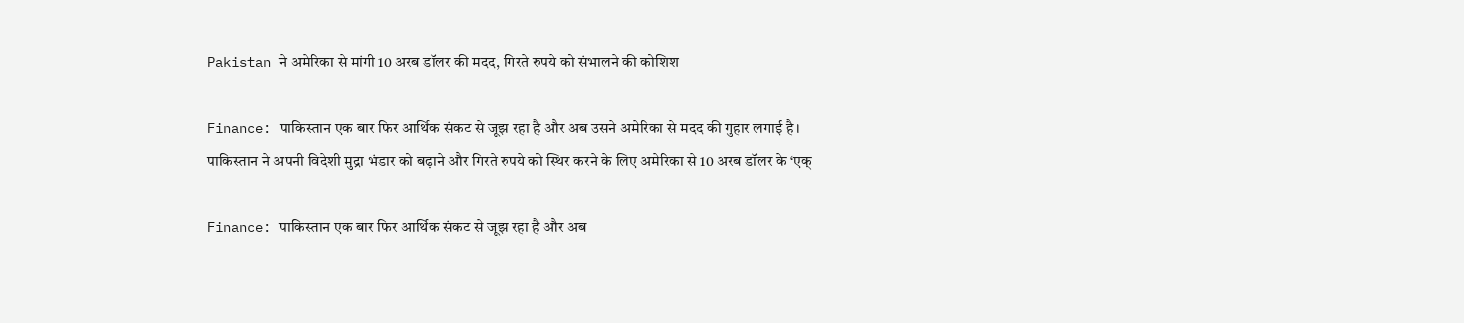Pakistan ने अमेरिका से मांगी 10 अरब डॉलर की मदद, गिरते रुपये को संभालने की कोशिश

Finance: पाकिस्तान एक बार फिर आर्थिक संकट से जूझ रहा है और अब उसने अमेरिका से मदद की गुहार लगाई है। पाकिस्तान ने अपनी विदेशी मुद्रा भंडार को बढ़ाने और गिरते रुपये को स्थिर करने के लिए अमेरिका से 10 अरब डॉलर के ‘एक्

Finance: पाकिस्तान एक बार फिर आर्थिक संकट से जूझ रहा है और अब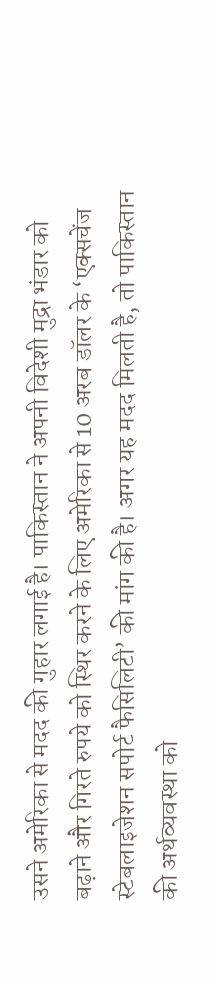उसने अमेरिका से मदद की गुहार लगाई है। पाकिस्तान ने अपनी विदेशी मुद्रा भंडार को बढ़ाने और गिरते रुपये को स्थिर करने के लिए अमेरिका से 10 अरब डॉलर के ‘एक्सचेंज स्टेबलाइजेशन सपोर्ट फैसिलिटी’ की मांग की है। अगर यह मदद मिलती है, तो पाकिस्तान की अर्थव्यवस्था को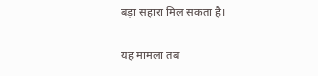बड़ा सहारा मिल सकता है।

यह मामला तब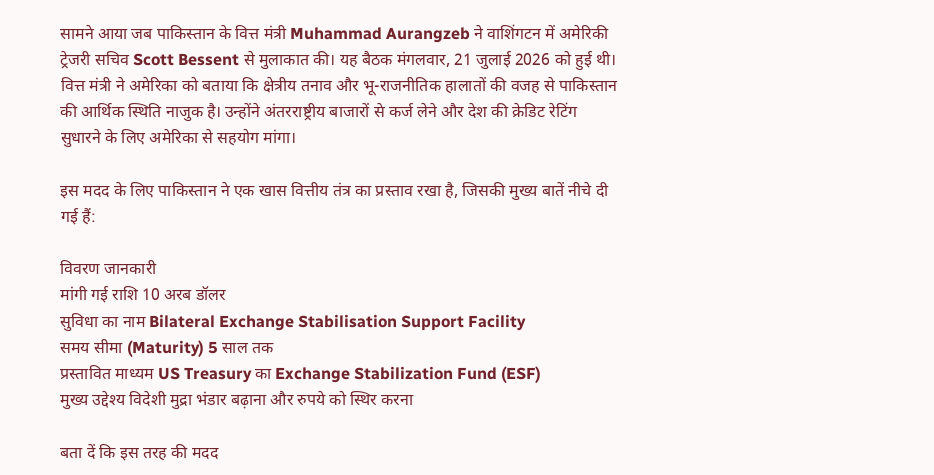सामने आया जब पाकिस्तान के वित्त मंत्री Muhammad Aurangzeb ने वाशिंगटन में अमेरिकी ट्रेजरी सचिव Scott Bessent से मुलाकात की। यह बैठक मंगलवार, 21 जुलाई 2026 को हुई थी। वित्त मंत्री ने अमेरिका को बताया कि क्षेत्रीय तनाव और भू-राजनीतिक हालातों की वजह से पाकिस्तान की आर्थिक स्थिति नाजुक है। उन्होंने अंतरराष्ट्रीय बाजारों से कर्ज लेने और देश की क्रेडिट रेटिंग सुधारने के लिए अमेरिका से सहयोग मांगा।

इस मदद के लिए पाकिस्तान ने एक खास वित्तीय तंत्र का प्रस्ताव रखा है, जिसकी मुख्य बातें नीचे दी गई हैं:

विवरण जानकारी
मांगी गई राशि 10 अरब डॉलर
सुविधा का नाम Bilateral Exchange Stabilisation Support Facility
समय सीमा (Maturity) 5 साल तक
प्रस्तावित माध्यम US Treasury का Exchange Stabilization Fund (ESF)
मुख्य उद्देश्य विदेशी मुद्रा भंडार बढ़ाना और रुपये को स्थिर करना

बता दें कि इस तरह की मदद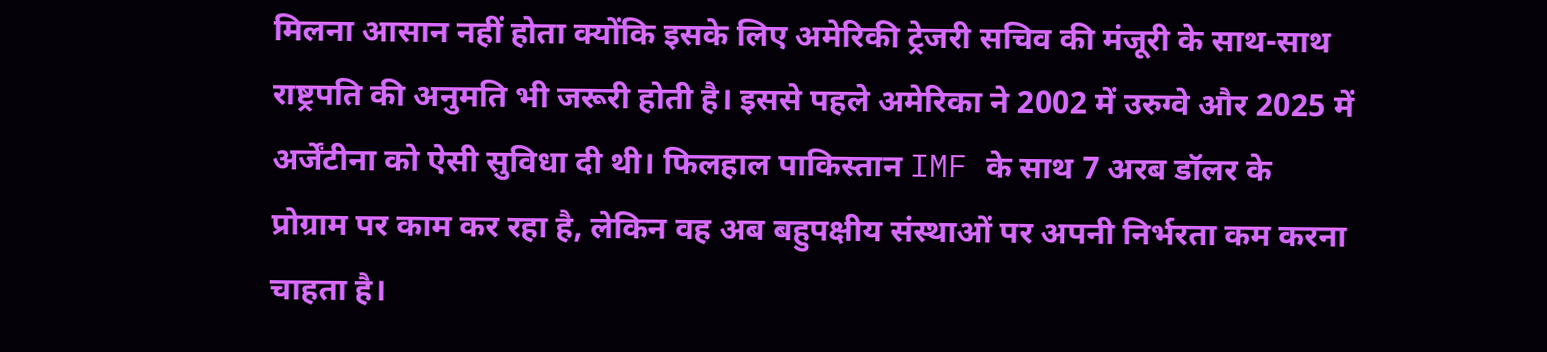मिलना आसान नहीं होता क्योंकि इसके लिए अमेरिकी ट्रेजरी सचिव की मंजूरी के साथ-साथ राष्ट्रपति की अनुमति भी जरूरी होती है। इससे पहले अमेरिका ने 2002 में उरुग्वे और 2025 में अर्जेंटीना को ऐसी सुविधा दी थी। फिलहाल पाकिस्तान IMF के साथ 7 अरब डॉलर के प्रोग्राम पर काम कर रहा है, लेकिन वह अब बहुपक्षीय संस्थाओं पर अपनी निर्भरता कम करना चाहता है।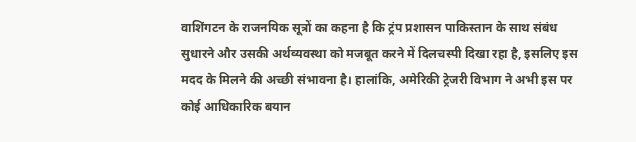वाशिंगटन के राजनयिक सूत्रों का कहना है कि ट्रंप प्रशासन पाकिस्तान के साथ संबंध सुधारने और उसकी अर्थव्यवस्था को मजबूत करने में दिलचस्पी दिखा रहा है, इसलिए इस मदद के मिलने की अच्छी संभावना है। हालांकि, अमेरिकी ट्रेजरी विभाग ने अभी इस पर कोई आधिकारिक बयान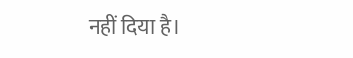नहीं दिया है।